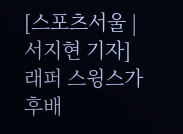[스포츠서울 | 서지현 기자] 래퍼 스윙스가 후배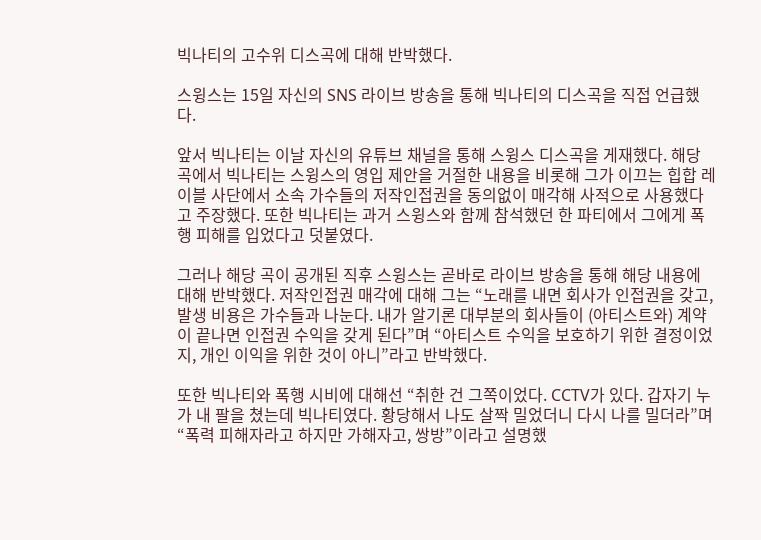빅나티의 고수위 디스곡에 대해 반박했다.

스윙스는 15일 자신의 SNS 라이브 방송을 통해 빅나티의 디스곡을 직접 언급했다.

앞서 빅나티는 이날 자신의 유튜브 채널을 통해 스윙스 디스곡을 게재했다. 해당 곡에서 빅나티는 스윙스의 영입 제안을 거절한 내용을 비롯해 그가 이끄는 힙합 레이블 사단에서 소속 가수들의 저작인접권을 동의없이 매각해 사적으로 사용했다고 주장했다. 또한 빅나티는 과거 스윙스와 함께 참석했던 한 파티에서 그에게 폭행 피해를 입었다고 덧붙였다.

그러나 해당 곡이 공개된 직후 스윙스는 곧바로 라이브 방송을 통해 해당 내용에 대해 반박했다. 저작인접권 매각에 대해 그는 “노래를 내면 회사가 인접권을 갖고, 발생 비용은 가수들과 나눈다. 내가 알기론 대부분의 회사들이 (아티스트와) 계약이 끝나면 인접권 수익을 갖게 된다”며 “아티스트 수익을 보호하기 위한 결정이었지, 개인 이익을 위한 것이 아니”라고 반박했다.

또한 빅나티와 폭행 시비에 대해선 “취한 건 그쪽이었다. CCTV가 있다. 갑자기 누가 내 팔을 쳤는데 빅나티였다. 황당해서 나도 살짝 밀었더니 다시 나를 밀더라”며 “폭력 피해자라고 하지만 가해자고, 쌍방”이라고 설명했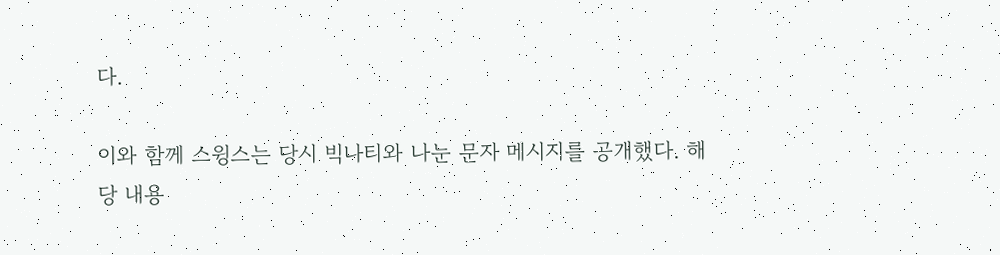다.

이와 함께 스윙스는 당시 빅나티와 나눈 문자 메시지를 공개했다. 해당 내용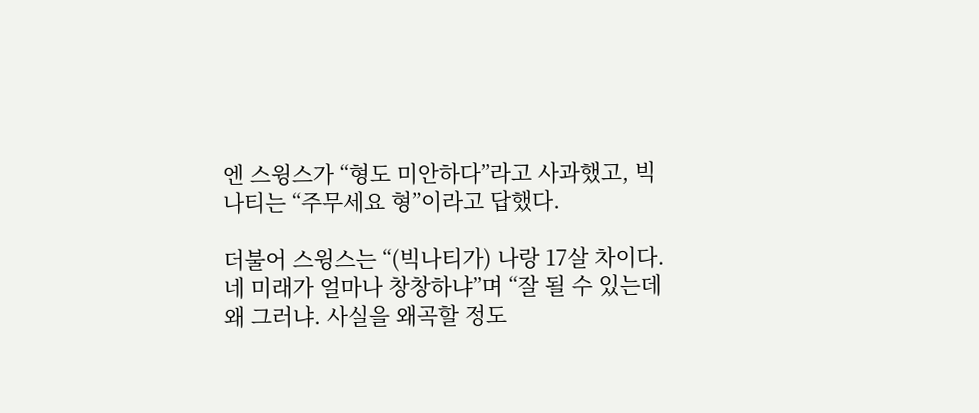엔 스윙스가 “형도 미안하다”라고 사과했고, 빅나티는 “주무세요 형”이라고 답했다.

더불어 스윙스는 “(빅나티가) 나랑 17살 차이다. 네 미래가 얼마나 창창하냐”며 “잘 될 수 있는데 왜 그러냐. 사실을 왜곡할 정도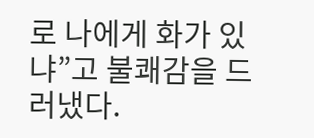로 나에게 화가 있냐”고 불쾌감을 드러냈다.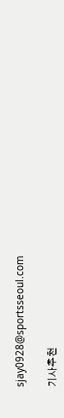sjay0928@sportsseoul.com

기사추천